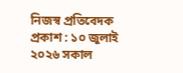নিজস্ব প্রতিবেদক
প্রকাশ : ১০ জুলাই ২০২৬ সকাল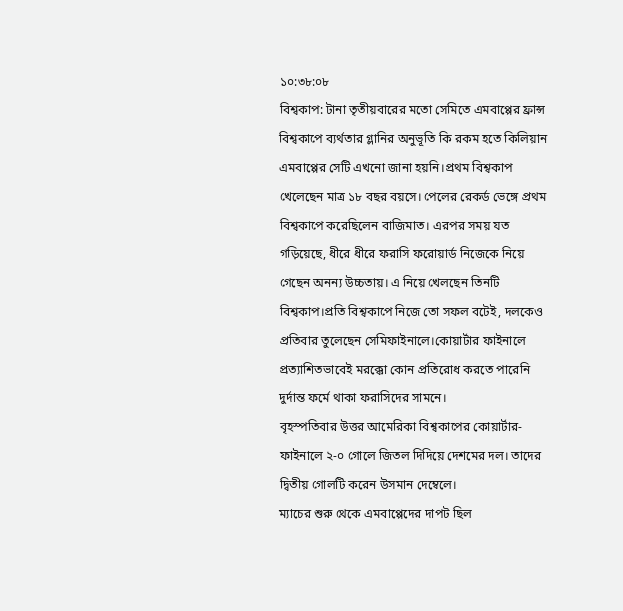১০:৩৮:০৮
বিশ্বকাপ: টানা তৃতীয়বারের মতো সেমিতে এমবাপ্পের ফ্রান্স
বিশ্বকাপে ব্যর্থতার গ্লানির অনুভূতি কি রকম হতে কিলিয়ান এমবাপ্পের সেটি এখনো জানা হয়নি।প্রথম বিশ্বকাপ খেলেছেন মাত্র ১৮ বছর বয়সে। পেলের রেকর্ড ভেঙ্গে প্রথম বিশ্বকাপে করেছিলেন বাজিমাত। এরপর সময় যত গড়িয়েছে, ধীরে ধীরে ফরাসি ফরোয়ার্ড নিজেকে নিয়ে গেছেন অনন্য উচ্চতায়। এ নিয়ে খেলছেন তিনটি বিশ্বকাপ।প্রতি বিশ্বকাপে নিজে তো সফল বটেই, দলকেও প্রতিবার তুলেছেন সেমিফাইনালে।কোয়ার্টার ফাইনালে প্রত্যাশিতভাবেই মরক্কো কোন প্রতিরোধ করতে পারেনি দুর্দান্ত ফর্মে থাকা ফরাসিদের সামনে।
বৃহস্পতিবার উত্তর আমেরিকা বিশ্বকাপের কোয়ার্টার-ফাইনালে ২-০ গোলে জিতল দিদিয়ে দেশমের দল। তাদের দ্বিতীয় গোলটি করেন উসমান দেম্বেলে।
ম্যাচের শুরু থেকে এমবাপ্পেদের দাপট ছিল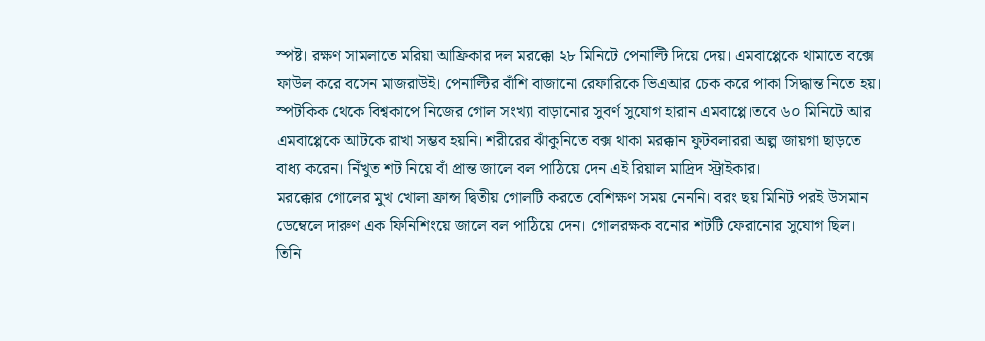স্পষ্ট। রক্ষণ সামলাতে মরিয়া আফ্রিকার দল মরক্কো ২৮ মিনিটে পেনাল্টি দিয়ে দেয়। এমবাপ্পেকে থামাতে বক্সে ফাউল করে বসেন মাজরাউই। পেনাল্টির বাঁশি বাজানো রেফারিকে ভিএআর চেক করে পাকা সিদ্ধান্ত নিতে হয়।
স্পটকিক থেকে বিশ্বকাপে নিজের গোল সংখ্যা বাড়ানোর সুবর্ণ সুযোগ হারান এমবাপ্পে।তবে ৬০ মিনিটে আর এমবাপ্পেকে আটকে রাখা সম্ভব হয়নি। শরীরের ঝাঁকুনিতে বক্স থাকা মরক্কান ফুটবলাররা অল্প জায়গা ছাড়তে বাধ্য করেন। নিঁখুত শট নিয়ে বাঁ প্রান্ত জালে বল পাঠিয়ে দেন এই রিয়াল মাদ্রিদ স্ট্রাইকার।
মরক্কোর গোলের মুখ খোলা ফ্রান্স দ্বিতীয় গোলটি করতে বেশিক্ষণ সময় নেননি। বরং ছয় মিনিট পরই উসমান ডেম্বেলে দারুণ এক ফিনিশিংয়ে জালে বল পাঠিয়ে দেন। গোলরক্ষক বনোর শটটি ফেরানোর সুযোগ ছিল। তিনি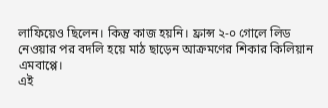লাফিয়েও ছিলেন। কিন্তু কাজ হয়নি। ফ্রান্স ২-০ গোলে লিড নেওয়ার পর বদলি হয়ে মাঠ ছাড়েন আক্রমণের শিকার কিলিয়ান এমবাপ্পে।
এই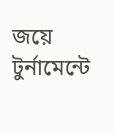জয়ে টুর্নামেন্টে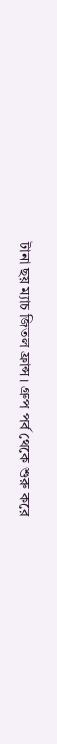টানা ছয় ম্যাচ জিতল ফ্রান্স। গ্রুপ পর্ব থেকে শুরু করে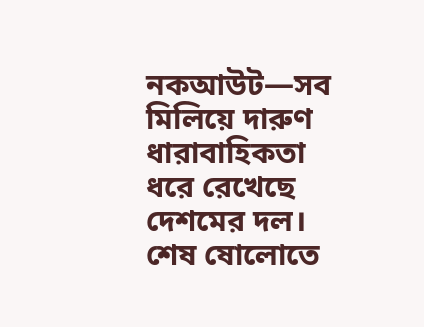নকআউট—সব মিলিয়ে দারুণ ধারাবাহিকতা ধরে রেখেছে দেশমের দল। শেষ ষোলোতে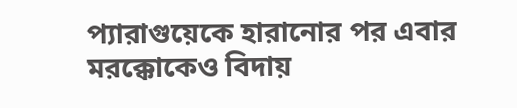প্যারাগুয়েকে হারানোর পর এবার মরক্কোকেও বিদায়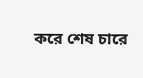করে শেষ চারে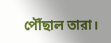পৌঁছাল তারা।